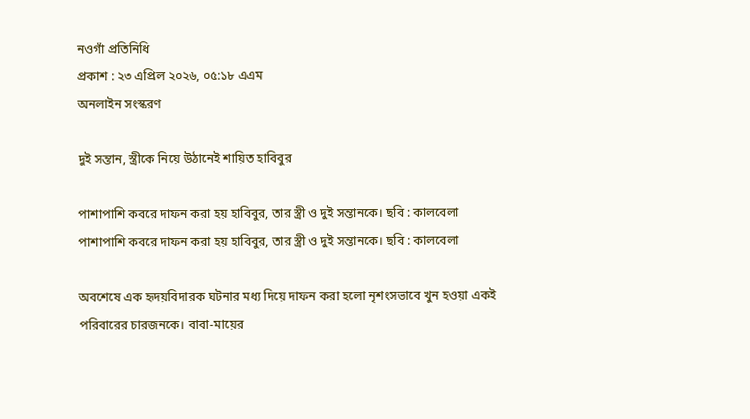নওগাঁ প্রতিনিধি
প্রকাশ : ২৩ এপ্রিল ২০২৬, ০৫:১৮ এএম
অনলাইন সংস্করণ

দুই সন্তান, স্ত্রীকে নিয়ে উঠানেই শায়িত হাবিবুর

পাশাপাশি কবরে দাফন করা হয় হাবিবুর, তার স্ত্রী ও দুই সন্তানকে। ছবি : কালবেলা
পাশাপাশি কবরে দাফন করা হয় হাবিবুর, তার স্ত্রী ও দুই সন্তানকে। ছবি : কালবেলা

অবশেষে এক হৃদয়বিদারক ঘটনার মধ্য দিয়ে দাফন করা হলো নৃশংসভাবে খুন হওয়া একই পরিবারের চারজনকে। বাবা-মায়ের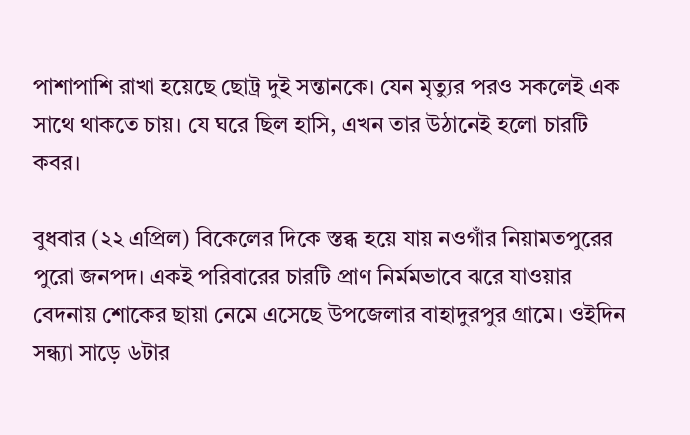পাশাপাশি রাখা হয়েছে ছোট্র দুই সন্তানকে। যেন মৃত্যুর পরও সকলেই এক সাথে থাকতে চায়। যে ঘরে ছিল হাসি, এখন তার উঠানেই হলো চারটি কবর।

বুধবার (২২ এপ্রিল) বিকেলের দিকে স্তব্ধ হয়ে যায় নওগাঁর নিয়ামতপুরের পুরো জনপদ। একই পরিবারের চারটি প্রাণ নির্মমভাবে ঝরে যাওয়ার বেদনায় শোকের ছায়া নেমে এসেছে উপজেলার বাহাদুরপুর গ্রামে। ওইদিন সন্ধ্যা সাড়ে ৬টার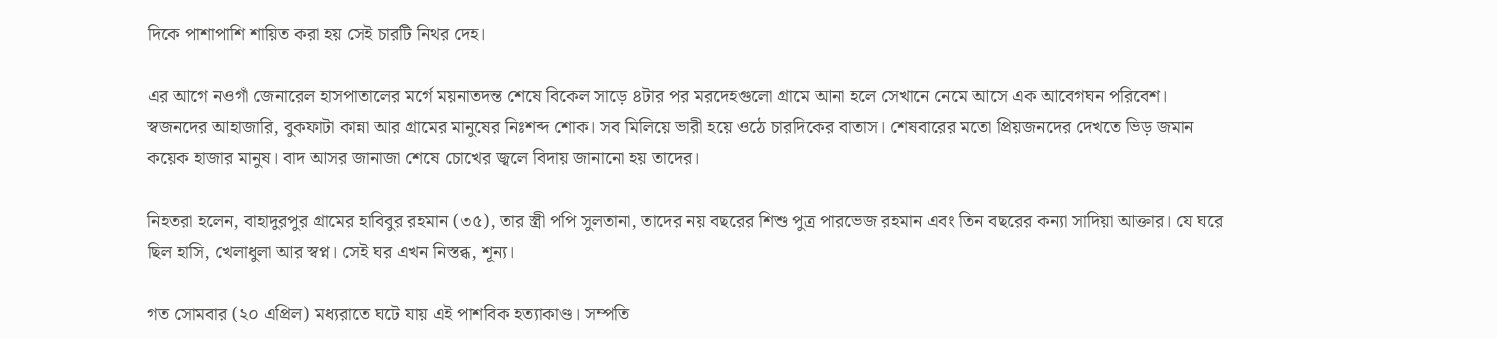দিকে পাশাপাশি শায়িত করা হয় সেই চারটি নিথর দেহ।

এর আগে নওগাঁ জেনারেল হাসপাতালের মর্গে ময়নাতদন্ত শেষে বিকেল সাড়ে ৪টার পর মরদেহগুলো গ্রামে আনা হলে সেখানে নেমে আসে এক আবেগঘন পরিবেশ। স্বজনদের আহাজারি, বুকফাটা কান্না আর গ্রামের মানুষের নিঃশব্দ শোক। সব মিলিয়ে ভারী হয়ে ওঠে চারদিকের বাতাস। শেষবারের মতো প্রিয়জনদের দেখতে ভিড় জমান কয়েক হাজার মানুষ। বাদ আসর জানাজা শেষে চোখের জ্বলে বিদায় জানানো হয় তাদের।

নিহতরা হলেন, বাহাদুরপুর গ্রামের হাবিবুর রহমান (৩৫), তার স্ত্রী পপি সুলতানা, তাদের নয় বছরের শিশু পুত্র পারভেজ রহমান এবং তিন বছরের কন্যা সাদিয়া আক্তার। যে ঘরে ছিল হাসি, খেলাধুলা আর স্বপ্ন। সেই ঘর এখন নিস্তব্ধ, শূন্য।

গত সোমবার (২০ এপ্রিল) মধ্যরাতে ঘটে যায় এই পাশবিক হত্যাকাণ্ড। সম্পতি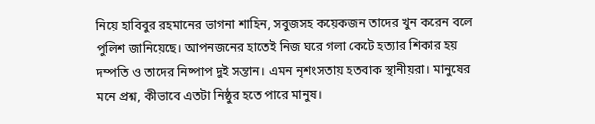নিয়ে হাবিবুর রহমানের ভাগনা শাহিন, সবুজসহ কয়েকজন তাদের খুন করেন বলে পুলিশ জানিয়েছে। আপনজনের হাতেই নিজ ঘরে গলা কেটে হত্যার শিকার হয় দম্পতি ও তাদের নিষ্পাপ দুই সন্তান। এমন নৃশংসতায় হতবাক স্থানীয়রা। মানুষের মনে প্রশ্ন, কীভাবে এতটা নিষ্ঠুর হতে পারে মানুষ।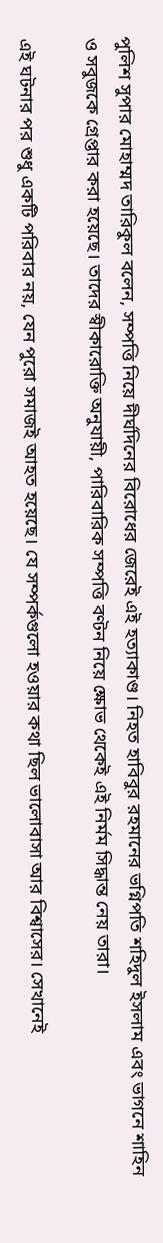পুলিশ সুপার মোহাম্মদ তারিকুল বলেন, সম্পত্তি নিয়ে দীর্ঘদিনের বিরোধের জেরেই এই হত্যাকাণ্ড। নিহত হাবিবুর রহমানের ভগ্নিপতি শহিদুল ইসলাম এবং ভাগনে শাহিন ও সবুজকে গ্রেপ্তার করা হয়েছে। তাদের স্বীকারোক্তি অনুযায়ী, পারিবারিক সম্পত্তি বণ্টন নিয়ে ক্ষোভ থেকেই এই নির্মম সিদ্ধান্ত নেয় তারা।

এই ঘটনার পর শুধু একটি পরিবার নয়, যেন পুরো সমাজই আহত হয়েছে। যে সম্পর্কগুলো হওয়ার কথা ছিল ভালোবাসা আর বিশ্বাসের। সেখানেই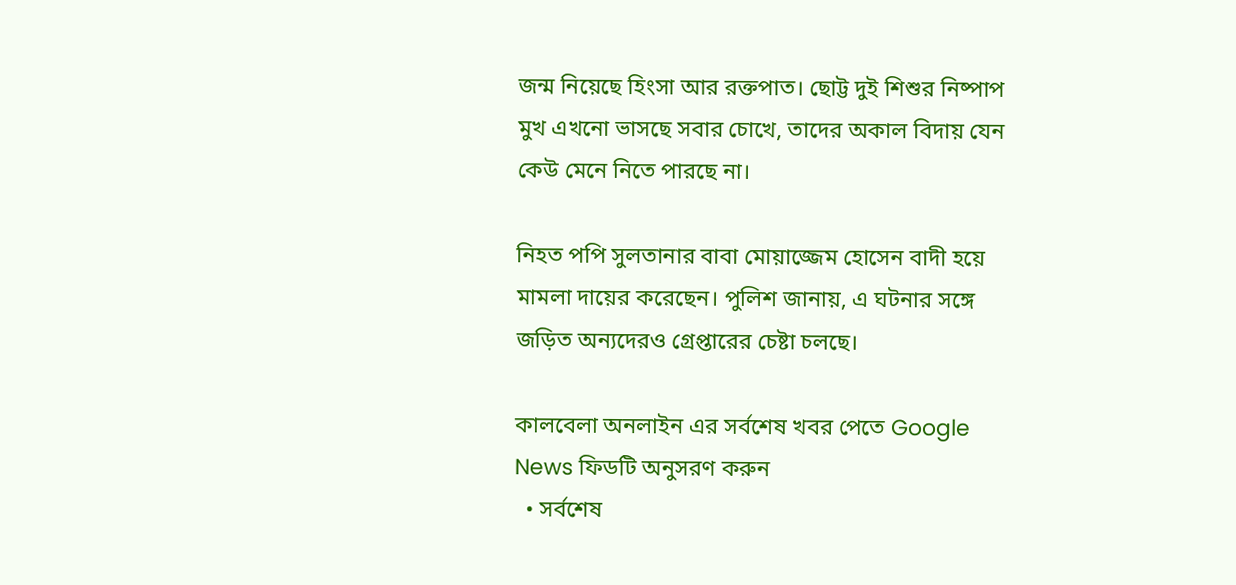জন্ম নিয়েছে হিংসা আর রক্তপাত। ছোট্ট দুই শিশুর নিষ্পাপ মুখ এখনো ভাসছে সবার চোখে, তাদের অকাল বিদায় যেন কেউ মেনে নিতে পারছে না।

নিহত পপি সুলতানার বাবা মোয়াজ্জেম হোসেন বাদী হয়ে মামলা দায়ের করেছেন। পুলিশ জানায়, এ ঘটনার সঙ্গে জড়িত অন্যদেরও গ্রেপ্তারের চেষ্টা চলছে।

কালবেলা অনলাইন এর সর্বশেষ খবর পেতে Google News ফিডটি অনুসরণ করুন
  • সর্বশেষ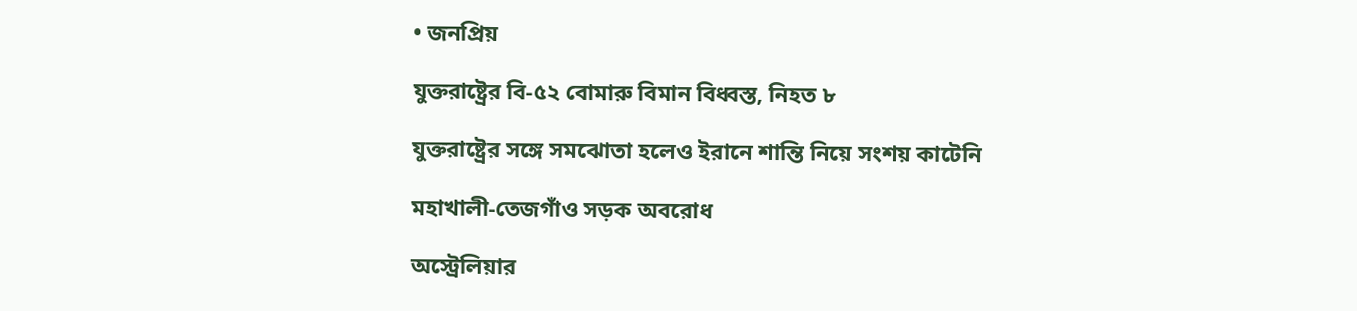• জনপ্রিয়

যুক্তরাষ্ট্রের বি-৫২ বোমারু বিমান বিধ্বস্ত, নিহত ৮

যুক্তরাষ্ট্রের সঙ্গে সমঝোতা হলেও ইরানে শান্তি নিয়ে সংশয় কাটেনি

মহাখালী-তেজগাঁও সড়ক অবরোধ

অস্ট্রেলিয়ার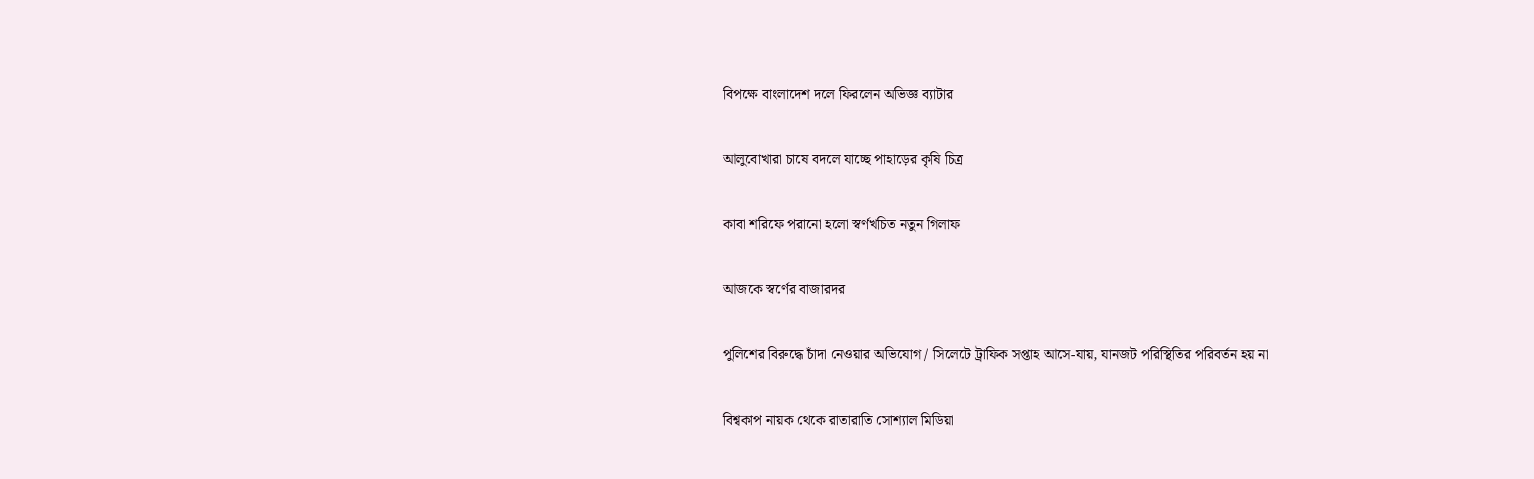বিপক্ষে বাংলাদেশ দলে ফিরলেন অভিজ্ঞ ব্যাটার

আলুবোখারা চাষে বদলে যাচ্ছে পাহাড়ের কৃষি চিত্র

কাবা শরিফে পরানো হলো স্বর্ণখচিত নতুন গিলাফ

আজকে স্বর্ণের বাজারদর

পুলিশের বিরুদ্ধে চাঁদা নেওয়ার অভিযোগ / সিলেটে ট্রাফিক সপ্তাহ আসে-যায়, যানজট পরিস্থিতির পরিবর্তন হয় না

বিশ্বকাপ নায়ক থেকে রাতারাতি সোশ্যাল মিডিয়া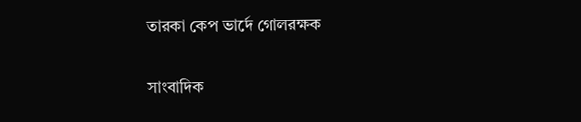তারকা কেপ ভার্দে গোলরক্ষক

সাংবাদিক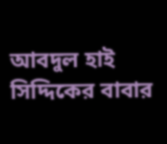আবদুল হাই সিদ্দিকের বাবার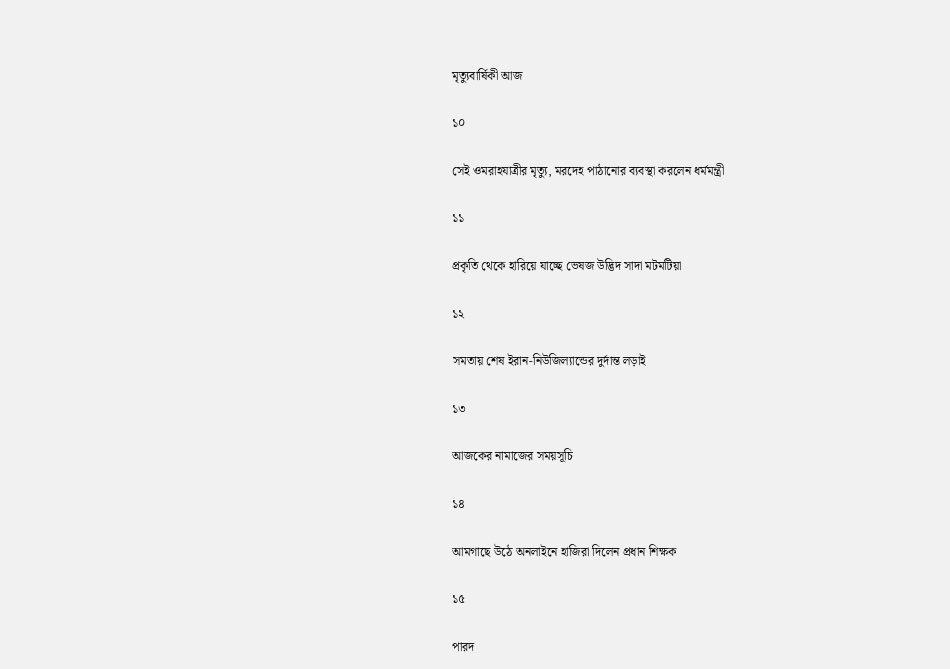মৃত্যুবার্ষিকী আজ

১০

সেই ওমরাহযাত্রীর মৃত্যু, মরদেহ পাঠানোর ব্যবস্থা করলেন ধর্মমন্ত্রী

১১

প্রকৃতি থেকে হারিয়ে যাচ্ছে ভেষজ উদ্ভিদ সাদা মটমটিয়া

১২

সমতায় শেষ ইরান-নিউজিল্যান্ডের দুর্দান্ত লড়াই

১৩

আজকের নামাজের সময়সূচি

১৪

আমগাছে উঠে অনলাইনে হাজিরা দিলেন প্রধান শিক্ষক

১৫

পারদ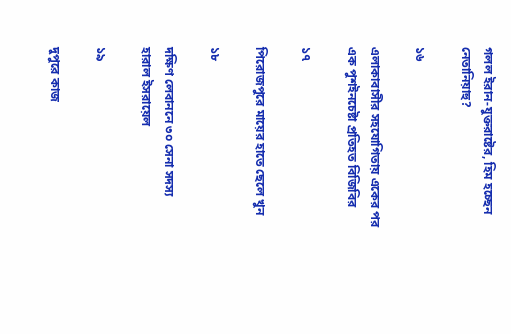গলল ইরান-যুক্তরাষ্টের, হিম হচ্ছেন নেতানিয়াহু?

১৬

এলাকাবাসীর সহযোগিতায় একের পর এক পুশইনচেষ্টা প্রতিহত বিজিবির

১৭

পিরোজপুরে মায়ের হাতে ছেলে খুন

১৮

দক্ষিণ লেবাননে ৩০ সেনা সদস্য হারাল ইসরায়েল

১৯

দুপুরে কাজ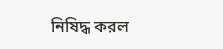নিষিদ্ধ করল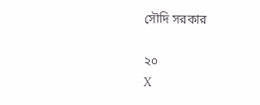সৌদি সরকার

২০
X